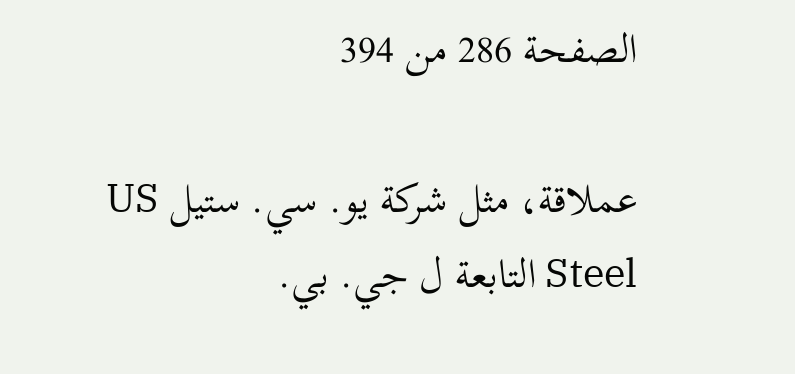الصفحة 286 من 394

عملاقة، مثل شركة يو. سي. ستيل US Steel التابعة ل جي. بي.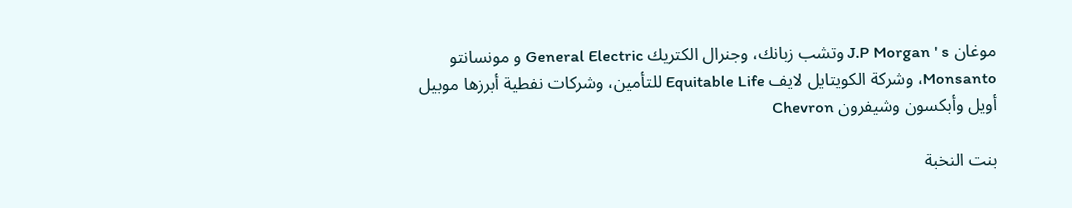موغان J.P Morgan ' s وتشب زبانك، وجنرال الكتريك General Electric و مونسانتو Monsanto، وشركة الكويتايل لايف Equitable Life للتأمين، وشركات نفطية أبرزها موبيل أويل وأبكسون وشيفرون Chevron

بنت النخبة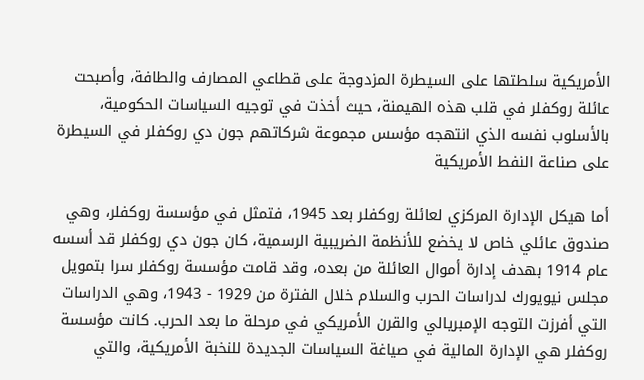الأمريكية سلطتها على السيطرة المزدوجة على قطاعي المصارف والطافة، وأصبحت عائلة روكفلر في قلب هذه الهيمنة، حيث أخذت في توجيه السياسات الحكومية، بالأسلوب نفسه الذي انتهجه مؤسس مجموعة شركاتهم جون دي روكفلر في السيطرة على صناعة النفط الأمريكية

أما هيكل الإدارة المركزي لعائلة روكفلر بعد 1945، فتمثل في مؤسسة روكفلر، وهي صندوق عائلي خاص لا يخضع للأنظمة الضريبية الرسمية، كان جون دي روكفلر قد أسسه عام 1914 بهدف إدارة أموال العائلة من بعده، وقد قامت مؤسسة روكفلر سرا بتمويل مجلس نيويورك لدراسات الحرب والسلام خلال الفترة من 1929 - 1943، وهي الدراسات التي أفرزت التوجه الإمبريالي والقرن الأمريكي في مرحلة ما بعد الحرب. كانت مؤسسة روكفلر هي الإدارة المالية في صياغة السياسات الجديدة للنخبة الأمريكية، والتي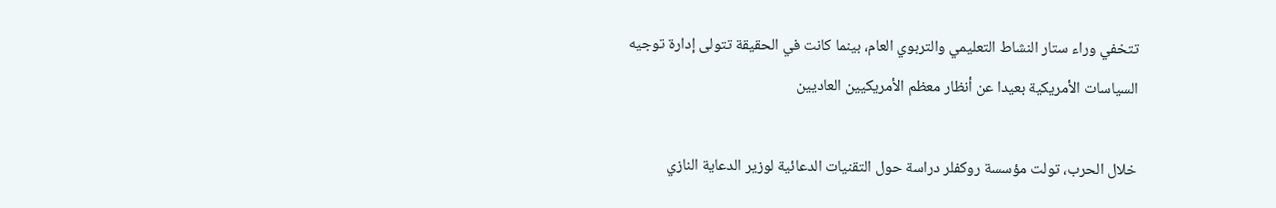تتخفي وراء ستار النشاط التعليمي والتربوي العام، بينما كانت في الحقيقة تتولى إدارة توجيه السياسات الأمريكية بعيدا عن أنظار معظم الأمريكيين العاديين

خلال الحرب، تولت مؤسسة روكفلر دراسة حول التقنيات الدعائية لوزير الدعاية النازي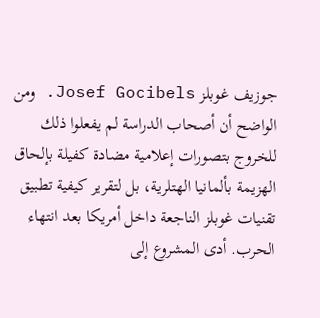جوزيف غوبلز Josef Gocibels. ومن الواضح أن أصحاب الدراسة لم يفعلوا ذلك للخروج بتصورات إعلامية مضادة كفيلة بإلحاق الهزيمة بألمانيا الهتلرية، بل لتقرير كيفية تطبيق تقنيات غوبلز الناجعة داخل أمريكا بعد انتهاء الحرب. أدى المشروع إلى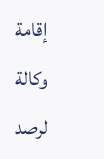إقامة وكالة لرصد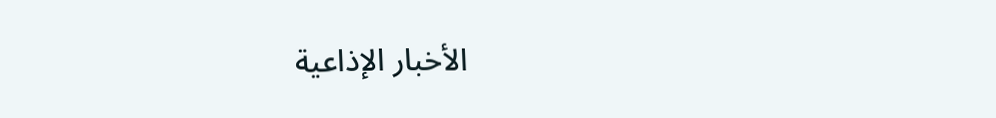الأخبار الإذاعية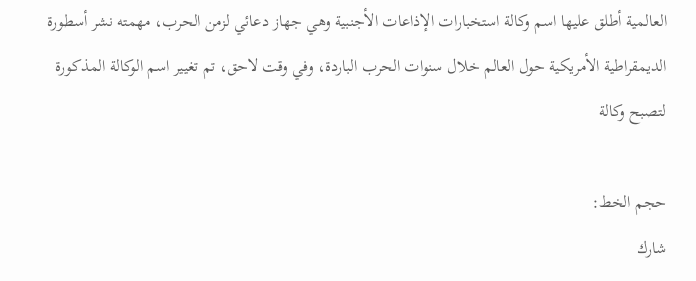العالمية أطلق عليها اسم وكالة استخبارات الإذاعات الأجنبية وهي جهاز دعائي لزمن الحرب، مهمته نشر أسطورة الديمقراطية الأمريكية حول العالم خلال سنوات الحرب الباردة، وفي وقت لاحق، تم تغيير اسم الوكالة المذكورة لتصبح وكالة

حجم الخط:
شارك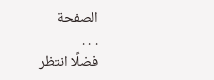الصفحة
. . .
فضلًا انتظر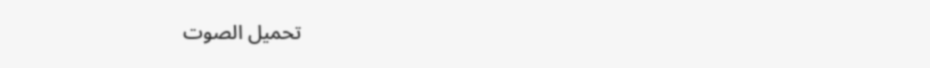تحميل الصوت